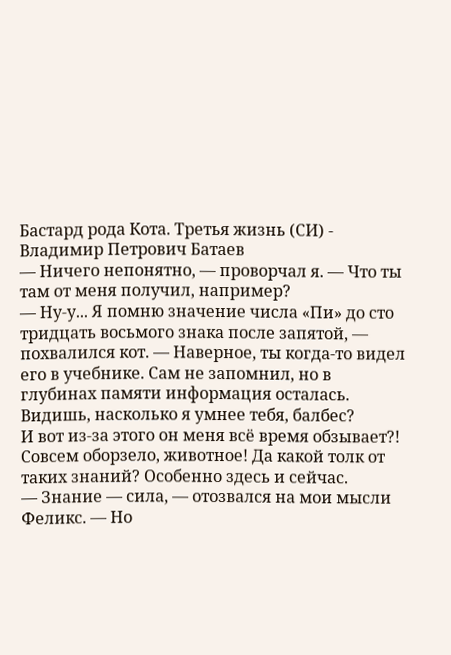Бастард рода Кота. Третья жизнь (СИ) - Владимир Петрович Батаев
— Ничего непонятно, — проворчал я. — Что ты там от меня получил, например?
— Ну-у... Я помню значение числа «Пи» до сто тридцать восьмого знака после запятой, — похвалился кот. — Наверное, ты когда-то видел его в учебнике. Сам не запомнил, но в глубинах памяти информация осталась. Видишь, насколько я умнее тебя, балбес?
И вот из-за этого он меня всё время обзывает?! Совсем оборзело, животное! Да какой толк от таких знаний? Особенно здесь и сейчас.
— Знание — сила, — отозвался на мои мысли Феликс. — Но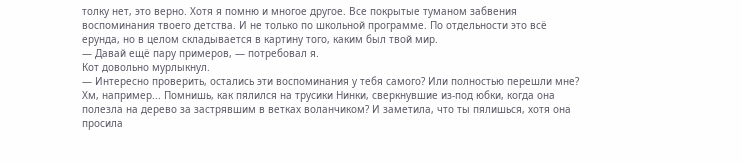толку нет, это верно. Хотя я помню и многое другое. Все покрытые туманом забвения воспоминания твоего детства. И не только по школьной программе. По отдельности это всё ерунда, но в целом складывается в картину того, каким был твой мир.
— Давай ещё пару примеров, — потребовал я.
Кот довольно мурлыкнул.
— Интересно проверить, остались эти воспоминания у тебя самого? Или полностью перешли мне? Хм, например... Помнишь, как пялился на трусики Нинки, сверкнувшие из-под юбки, когда она полезла на дерево за застрявшим в ветках воланчиком? И заметила, что ты пялишься, хотя она просила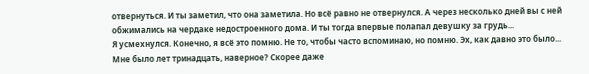отвернуться. И ты заметил, что она заметила. Но всё равно не отвернулся. А через несколько дней вы с ней обжимались на чердаке недостроенного дома. И ты тогда впервые полапал девушку за грудь...
Я усмехнулся. Конечно, я всё это помню. Не то, чтобы часто вспоминаю, но помню. Эх, как давно это было... Мне было лет тринадцать, наверное? Скорее даже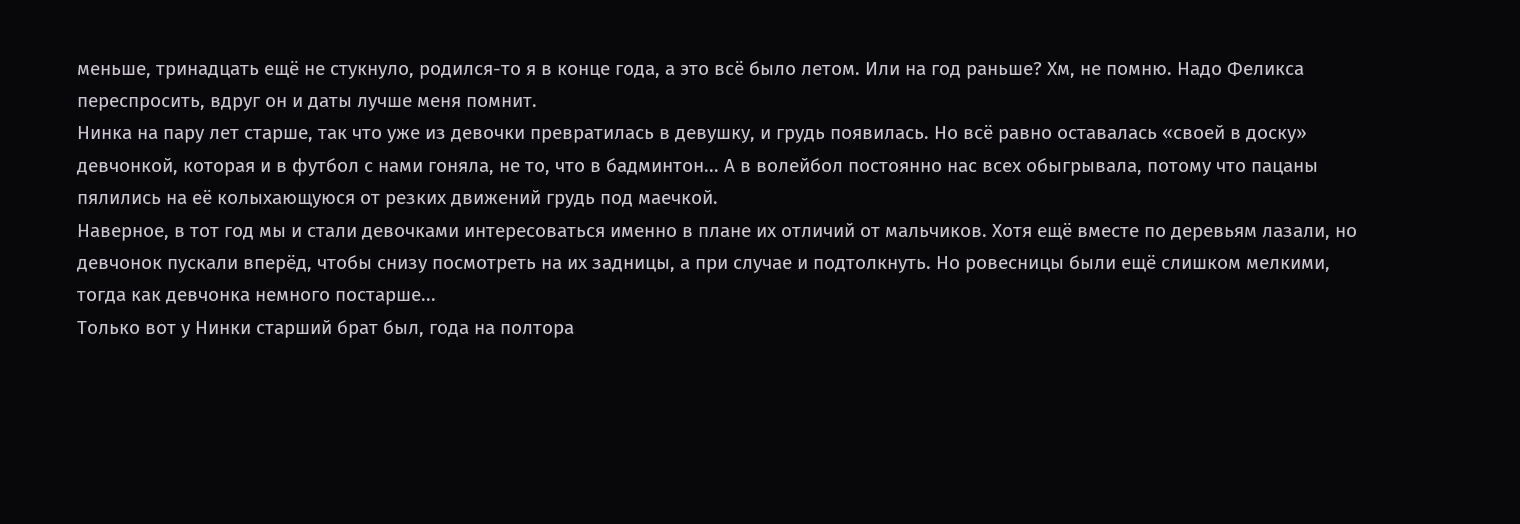меньше, тринадцать ещё не стукнуло, родился-то я в конце года, а это всё было летом. Или на год раньше? Хм, не помню. Надо Феликса переспросить, вдруг он и даты лучше меня помнит.
Нинка на пару лет старше, так что уже из девочки превратилась в девушку, и грудь появилась. Но всё равно оставалась «своей в доску» девчонкой, которая и в футбол с нами гоняла, не то, что в бадминтон... А в волейбол постоянно нас всех обыгрывала, потому что пацаны пялились на её колыхающуюся от резких движений грудь под маечкой.
Наверное, в тот год мы и стали девочками интересоваться именно в плане их отличий от мальчиков. Хотя ещё вместе по деревьям лазали, но девчонок пускали вперёд, чтобы снизу посмотреть на их задницы, а при случае и подтолкнуть. Но ровесницы были ещё слишком мелкими, тогда как девчонка немного постарше...
Только вот у Нинки старший брат был, года на полтора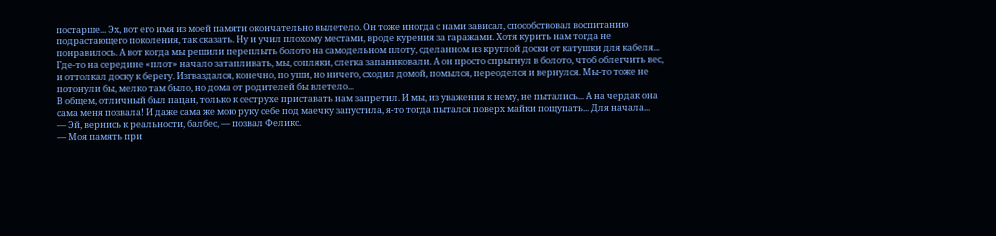постарше... Эх, вот его имя из моей памяти окончательно вылетело. Он тоже иногда с нами зависал, способствовал воспитанию подрастающего поколения, так сказать. Ну и учил плохому местами, вроде курения за гаражами. Хотя курить нам тогда не понравилось. А вот когда мы решили переплыть болото на самодельном плоту, сделанном из круглой доски от катушки для кабеля... Где-то на середине «плот» начало затапливать, мы, сопляки, слегка запаниковали. А он просто спрыгнул в болото, чтоб облегчить вес, и оттолкал доску к берегу. Изгваздался, конечно, по уши, но ничего, сходил домой, помылся, переоделся и вернулся. Мы-то тоже не потонули бы, мелко там было, но дома от родителей бы влетело...
В общем, отличный был пацан, только к сеструхе приставать нам запретил. И мы, из уважения к нему, не пытались... А на чердак она сама меня позвала! И даже сама же мою руку себе под маечку запустила, я-то тогда пытался поверх майки пощупать... Для начала...
— Эй, вернись к реальности, балбес, — позвал Феликс.
— Моя память при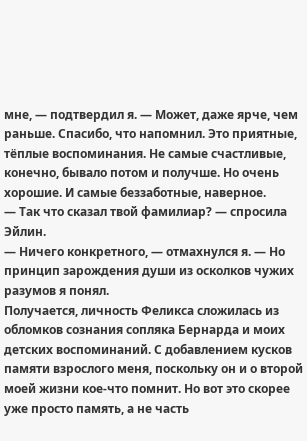мне, — подтвердил я. — Может, даже ярче, чем раньше. Спасибо, что напомнил. Это приятные, тёплые воспоминания. Не самые счастливые, конечно, бывало потом и получше. Но очень хорошие. И самые беззаботные, наверное.
— Так что сказал твой фамилиар? — спросила Эйлин.
— Ничего конкретного, — отмахнулся я. — Но принцип зарождения души из осколков чужих разумов я понял.
Получается, личность Феликса сложилась из обломков сознания сопляка Бернарда и моих детских воспоминаний. С добавлением кусков памяти взрослого меня, поскольку он и о второй моей жизни кое-что помнит. Но вот это скорее уже просто память, а не часть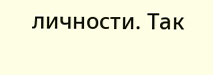личности. Так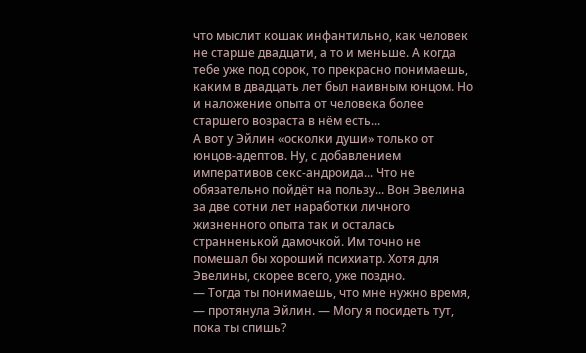что мыслит кошак инфантильно, как человек не старше двадцати, а то и меньше. А когда тебе уже под сорок, то прекрасно понимаешь, каким в двадцать лет был наивным юнцом. Но и наложение опыта от человека более старшего возраста в нём есть...
А вот у Эйлин «осколки души» только от юнцов-адептов. Ну, с добавлением императивов секс-андроида... Что не обязательно пойдёт на пользу... Вон Эвелина за две сотни лет наработки личного жизненного опыта так и осталась странненькой дамочкой. Им точно не помешал бы хороший психиатр. Хотя для Эвелины, скорее всего, уже поздно.
— Тогда ты понимаешь, что мне нужно время, — протянула Эйлин. — Могу я посидеть тут, пока ты спишь?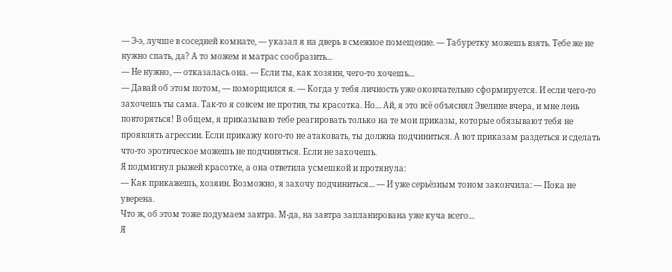— Э-э, лучше в соседней комнате, — указал я на дверь в смежное помещение. — Табуретку можешь взять. Тебе же не нужно спать, да? А то можем и матрас сообразить...
— Не нужно, — отказалась она. — Если ты, как хозяин, чего-то хочешь...
— Давай об этом потом, — поморщился я. — Когда у тебя личность уже окончательно сформируется. И если чего-то захочешь ты сама. Так-то я совсем не против, ты красотка. Но... Ай, я это всё объяснял Эвелине вчера, и мне лень повторяться! В общем, я приказываю тебе реагировать только на те мои приказы, которые обязывают тебя не проявлять агрессии. Если прикажу кого-то не атаковать, ты должна подчиниться. А вот приказам раздеться и сделать что-то эротическое можешь не подчиняться. Если не захочешь.
Я подмигнул рыжей красотке, а она ответила усмешкой и протянула:
— Как прикажешь, хозяин. Возможно, я захочу подчиниться... — И уже серьёзным тоном закончила: — Пока не уверена.
Что ж, об этом тоже подумаем завтра. М-да, на завтра запланирована уже куча всего...
Я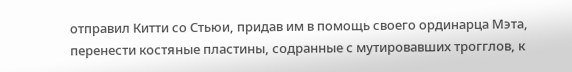отправил Китти со Стьюи, придав им в помощь своего ординарца Мэта, перенести костяные пластины, содранные с мутировавших трогглов, к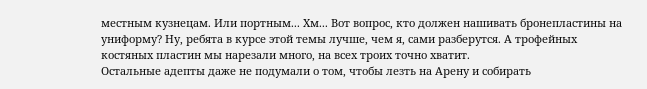местным кузнецам. Или портным... Хм... Вот вопрос, кто должен нашивать бронепластины на униформу? Ну, ребята в курсе этой темы лучше, чем я, сами разберутся. А трофейных костяных пластин мы нарезали много, на всех троих точно хватит.
Остальные адепты даже не подумали о том, чтобы лезть на Арену и собирать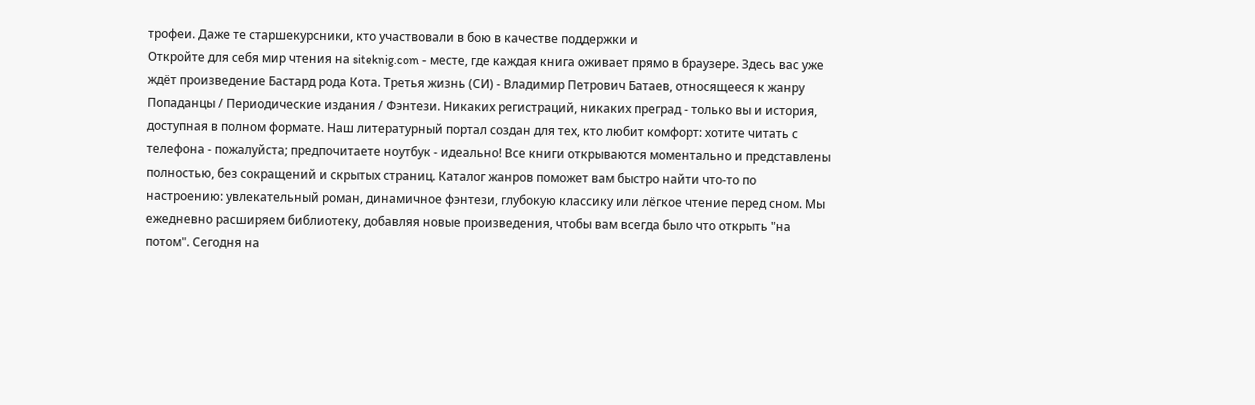трофеи. Даже те старшекурсники, кто участвовали в бою в качестве поддержки и
Откройте для себя мир чтения на siteknig.com - месте, где каждая книга оживает прямо в браузере. Здесь вас уже ждёт произведение Бастард рода Кота. Третья жизнь (СИ) - Владимир Петрович Батаев, относящееся к жанру Попаданцы / Периодические издания / Фэнтези. Никаких регистраций, никаких преград - только вы и история, доступная в полном формате. Наш литературный портал создан для тех, кто любит комфорт: хотите читать с телефона - пожалуйста; предпочитаете ноутбук - идеально! Все книги открываются моментально и представлены полностью, без сокращений и скрытых страниц. Каталог жанров поможет вам быстро найти что-то по настроению: увлекательный роман, динамичное фэнтези, глубокую классику или лёгкое чтение перед сном. Мы ежедневно расширяем библиотеку, добавляя новые произведения, чтобы вам всегда было что открыть "на потом". Сегодня на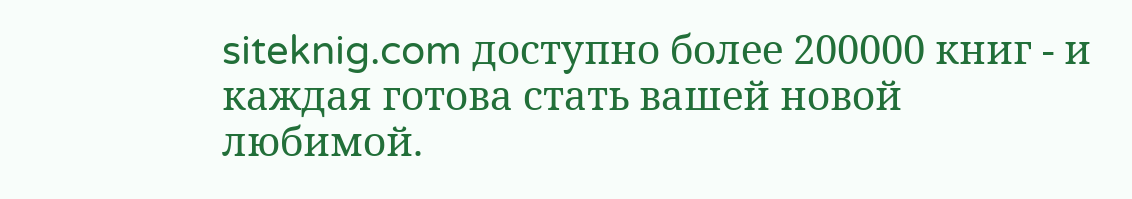siteknig.com доступно более 200000 книг - и каждая готова стать вашей новой любимой.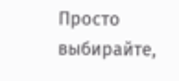Просто выбирайте,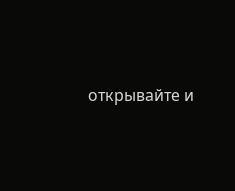открывайте и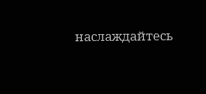наслаждайтесь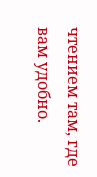чтением там, где вам удобно.